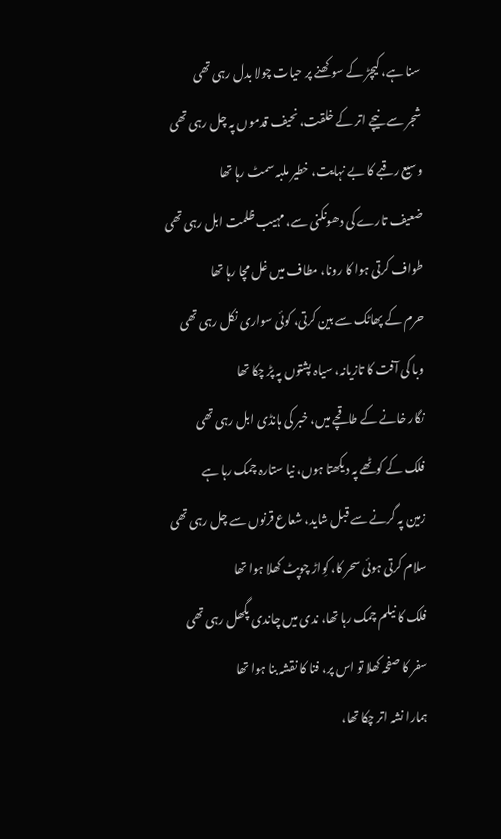سنا ہے، کیچڑ کے سوکھنے پر حیات چولا بدل رہی تھی
شجر سے نیچے اتر کے خلقت، نحیف قدموں پہ چل رہی تھی
وسیع رقبے کا بے نہایت، خطیر ملبہ سمٹ رہا تھا
ضعیف تارے کی دھونکنی سے، مہیب ظلمت ابل رہی تھی
طواف کرتی ہوا کا رونا، مطاف میں غل مچا رہا تھا
حرم کے پھاٹک سے بین کرتی، کوئی سواری نکل رہی تھی
وبا کی آفت کا تازیانہ، سیاہ پشتوں پہ پڑ چکا تھا
نگار خانے کے طاقچے میں، خبر کی ہانڈی ابل رہی تھی
فلک کے کوٹھے پہ دیکھتا ہوں، نیا ستارہ چمک رہا ہے
زمین پہ گرنے سے قبل شاید، شعاع قرنوں سے چل رہی تھی
سلام کرتی ہوئی سحر کا، کِواڑ چوپٹ کھلا ہوا تھا
فلک کا نیلم چمک رہا تھا، ندی میں چاندی پگھل رہی تھی
سفر کا صفحہ کھلا تو اس پر، فنا کا نقشہ بنا ہوا تھا
ہمارا نشہ اتر چکا تھا،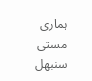ہماری مستی سنبھل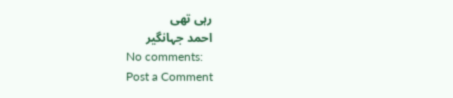رہی تھی
احمد جہانگیر
No comments:
Post a Comment